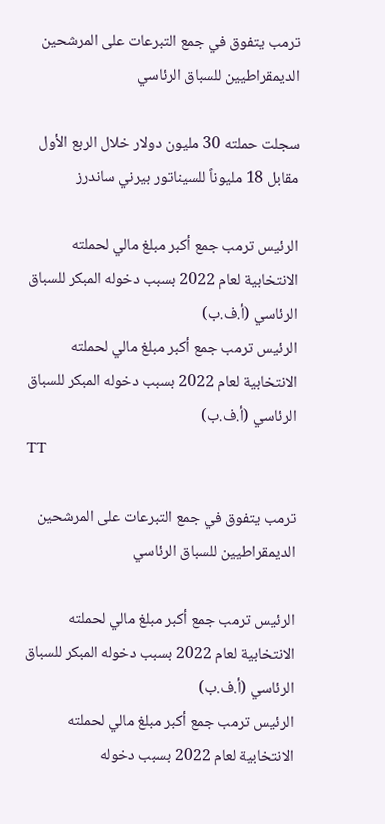ترمب يتفوق في جمع التبرعات على المرشحين الديمقراطيين للسباق الرئاسي

سجلت حملته 30 مليون دولار خلال الربع الأول مقابل 18 مليوناً للسيناتور بيرني ساندرز

الرئيس ترمب جمع أكبر مبلغ مالي لحملته الانتخابية لعام 2022 بسبب دخوله المبكر للسباق الرئاسي (أ.ف.ب)
الرئيس ترمب جمع أكبر مبلغ مالي لحملته الانتخابية لعام 2022 بسبب دخوله المبكر للسباق الرئاسي (أ.ف.ب)
TT

ترمب يتفوق في جمع التبرعات على المرشحين الديمقراطيين للسباق الرئاسي

الرئيس ترمب جمع أكبر مبلغ مالي لحملته الانتخابية لعام 2022 بسبب دخوله المبكر للسباق الرئاسي (أ.ف.ب)
الرئيس ترمب جمع أكبر مبلغ مالي لحملته الانتخابية لعام 2022 بسبب دخوله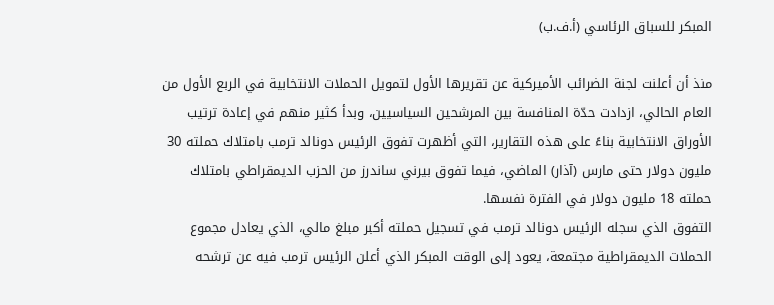المبكر للسباق الرئاسي (أ.ف.ب)

منذ أن أعلنت لجنة الضرائب الأميركية عن تقريرها الأول لتمويل الحملات الانتخابية في الربع الأول من العام الحالي، ازدادت حدّة المنافسة بين المرشحين السياسيين، وبدأ كثير منهم في إعادة ترتيب الأوراق الانتخابية بناءً على هذه التقارير، التي أظهرت تفوق الرئيس دونالد ترمب بامتلاك حملته 30 مليون دولار حتى مارس (آذار) الماضي، فيما تفوق بيرني ساندرز من الحزب الديمقراطي بامتلاك حملته 18 مليون دولار في الفترة نفسها.
التفوق الذي سجله الرئيس دونالد ترمب في تسجيل حملته أكبر مبلغ مالي، الذي يعادل مجموع الحملات الديمقراطية مجتمعة، يعود إلى الوقت المبكر الذي أعلن الرئيس ترمب فيه عن ترشحه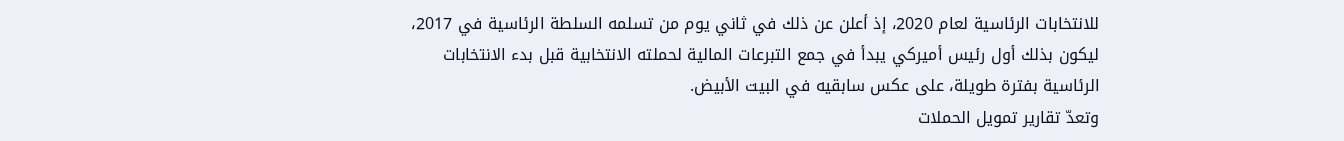للانتخابات الرئاسية لعام 2020، إذ أعلن عن ذلك في ثاني يوم من تسلمه السلطة الرئاسية في 2017، ليكون بذلك أول رئيس أميركي يبدأ في جمع التبرعات المالية لحملته الانتخابية قبل بدء الانتخابات الرئاسية بفترة طويلة، على عكس سابقيه في البيت الأبيض.
وتعدّ تقارير تمويل الحملات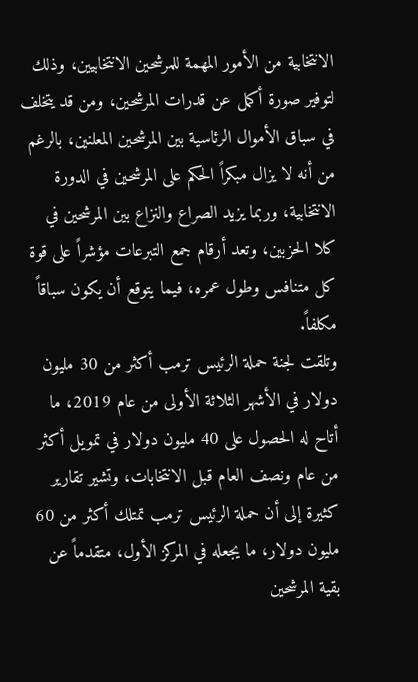الانتخابية من الأمور المهمة للمرشحين الانتخابيين، وذلك لتوفير صورة أكمل عن قدرات المرشحين، ومن قد يتخلف في سباق الأموال الرئاسية بين المرشحين المعلنين، بالرغم من أنه لا يزال مبكراً الحكم على المرشحين في الدورة الانتخابية، وربما يزيد الصراع والنزاع بين المرشحين في كلا الحزبين، وتعد أرقام جمع التبرعات مؤشراً على قوة كل متنافس وطول عمره، فيما يتوقع أن يكون سباقاً مكلفاً.
وتلقت لجنة حملة الرئيس ترمب أكثر من 30 مليون دولار في الأشهر الثلاثة الأولى من عام 2019، ما أتاح له الحصول على 40 مليون دولار في تمويل أكثر من عام ونصف العام قبل الانتخابات، وتشير تقارير كثيرة إلى أن حملة الرئيس ترمب تمتلك أكثر من 60 مليون دولار، ما يجعله في المركز الأول، متقدماً عن بقية المرشحين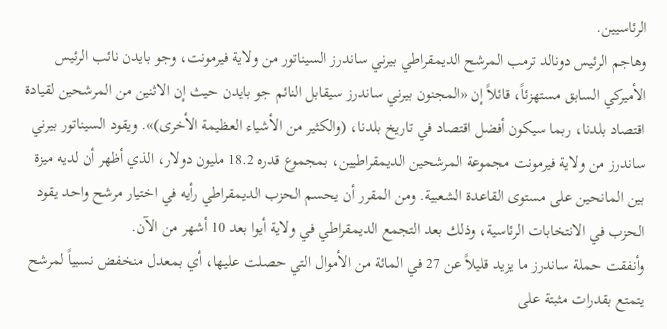الرئاسيين.
وهاجم الرئيس دونالد ترمب المرشح الديمقراطي بيرني ساندرز السيناتور من ولاية فيرمونت، وجو بايدن نائب الرئيس الأميركي السابق مستهزئاً، قائلاً إن «المجنون بيرني ساندرز سيقابل النائم جو بايدن حيث إن الاثنين من المرشحين لقيادة اقتصاد بلدنا، ربما سيكون أفضل اقتصاد في تاريخ بلدنا، (والكثير من الأشياء العظيمة الأخرى)». ويقود السيناتور بيرني ساندرز من ولاية فيرمونت مجموعة المرشحين الديمقراطيين، بمجموع قدره 18.2 مليون دولار، الذي أظهر أن لديه ميزة بين المانحين على مستوى القاعدة الشعبية. ومن المقرر أن يحسم الحزب الديمقراطي رأيه في اختيار مرشح واحد يقود الحزب في الانتخابات الرئاسية، وذلك بعد التجمع الديمقراطي في ولاية أيوا بعد 10 أشهر من الآن.
وأنفقت حملة ساندرز ما يزيد قليلاً عن 27 في المائة من الأموال التي حصلت عليها، أي بمعدل منخفض نسبياً لمرشح يتمتع بقدرات مثبتة على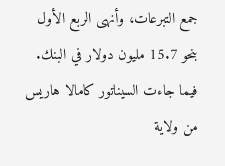جمع التبرعات، وأنهى الربع الأول بنحو 15.7 مليون دولار في البنك. فيما جاءت السيناتور كامالا هاريس من ولاية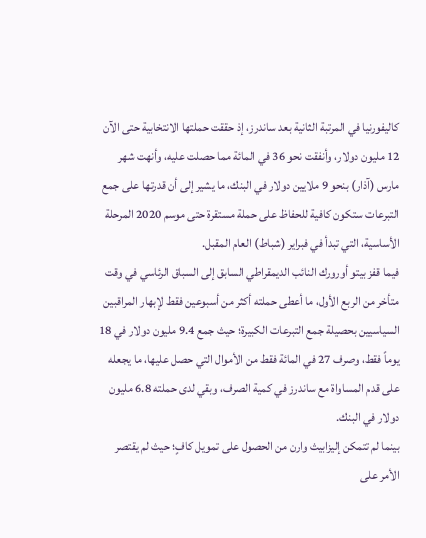كاليفورنيا في المرتبة الثانية بعد ساندرز، إذ حققت حملتها الانتخابية حتى الآن 12 مليون دولار، وأنفقت نحو 36 في المائة مما حصلت عليه، وأنهت شهر مارس (آذار) بنحو 9 ملايين دولار في البنك، ما يشير إلى أن قدرتها على جمع التبرعات ستكون كافية للحفاظ على حملة مستقرة حتى موسم 2020 المرحلة الأساسية، التي تبدأ في فبراير (شباط) العام المقبل.
فيما قفز بيتو أورورك النائب الديمقراطي السابق إلى السباق الرئاسي في وقت متأخر من الربع الأول، ما أعطى حملته أكثر من أسبوعين فقط لإبهار المراقبين السياسيين بحصيلة جمع التبرعات الكبيرة؛ حيث جمع 9.4 مليون دولار في 18 يوماً فقط، وصرف 27 في المائة فقط من الأموال التي حصل عليها، ما يجعله على قدم المساواة مع ساندرز في كمية الصرف، وبقي لدى حملته 6.8 مليون دولار في البنك.
بينما لم تتمكن إليزابيث وارن من الحصول على تمويل كافٍ؛ حيث لم يقتصر الأمر على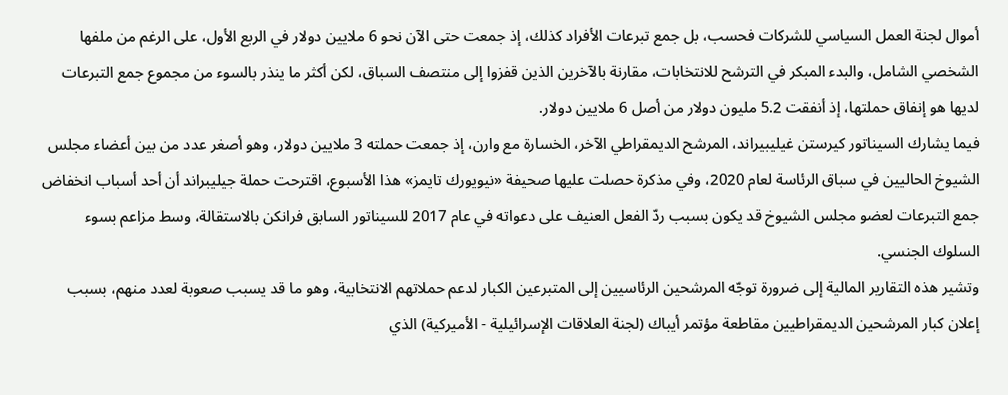أموال لجنة العمل السياسي للشركات فحسب، بل جمع تبرعات الأفراد كذلك، إذ جمعت حتى الآن نحو 6 ملايين دولار في الربع الأول، على الرغم من ملفها الشخصي الشامل، والبدء المبكر في الترشح للانتخابات، مقارنة بالآخرين الذين قفزوا إلى منتصف السباق، لكن أكثر ما ينذر بالسوء من مجموع جمع التبرعات لديها هو إنفاق حملتها، إذ أنفقت 5.2 مليون دولار من أصل 6 ملايين دولار.
فيما يشارك السيناتور كيرستن غيليبيراند، المرشح الديمقراطي الآخر، الخسارة مع وارن، إذ جمعت حملته 3 ملايين دولار، وهو أصغر عدد من بين أعضاء مجلس الشيوخ الحاليين في سباق الرئاسة لعام 2020، وفي مذكرة حصلت عليها صحيفة «نيويورك تايمز» هذا الأسبوع، اقترحت حملة جيليبراند أن أحد أسباب انخفاض جمع التبرعات لعضو مجلس الشيوخ قد يكون بسبب ردّ الفعل العنيف على دعواته في عام 2017 للسيناتور السابق فرانكن بالاستقالة، وسط مزاعم بسوء السلوك الجنسي.
وتشير هذه التقارير المالية إلى ضرورة توجّه المرشحين الرئاسيين إلى المتبرعين الكبار لدعم حملاتهم الانتخابية، وهو ما قد يسبب صعوبة لعدد منهم، بسبب إعلان كبار المرشحين الديمقراطيين مقاطعة مؤتمر أيباك (لجنة العلاقات الإسرائيلية - الأميركية) الذي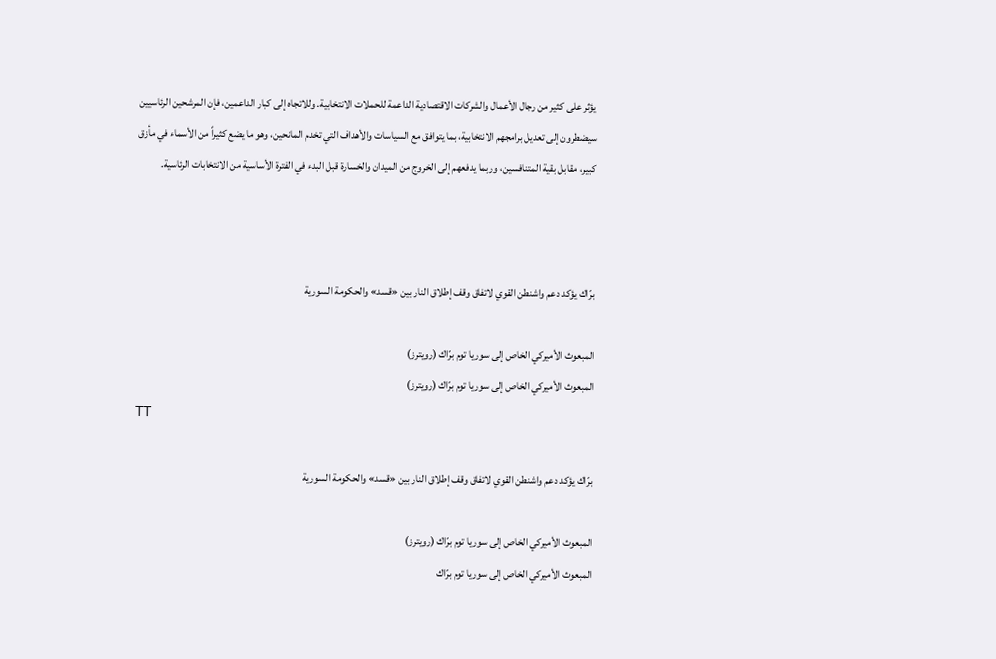يؤثر على كثير من رجال الأعمال والشركات الاقتصادية الداعمة للحملات الانتخابية. وللاتجاه إلى كبار الداعمين، فإن المرشحين الرئاسيين سيضطرون إلى تعديل برامجهم الانتخابية، بما يتوافق مع السياسات والأهداف التي تخدم المانحين، وهو ما يضع كثيراً من الأسماء في مأزق كبير، مقابل بقية المتنافسين، وربما يدفعهم إلى الخروج من الميدان والخسارة قبل البدء في الفترة الأساسية من الانتخابات الرئاسية.



برّاك يؤكد دعم واشنطن القوي لاتفاق وقف إطلاق النار بين «قسد» والحكومة السورية

المبعوث الأميركي الخاص إلى سوريا توم برّاك (رويترز)
المبعوث الأميركي الخاص إلى سوريا توم برّاك (رويترز)
TT

برّاك يؤكد دعم واشنطن القوي لاتفاق وقف إطلاق النار بين «قسد» والحكومة السورية

المبعوث الأميركي الخاص إلى سوريا توم برّاك (رويترز)
المبعوث الأميركي الخاص إلى سوريا توم برّاك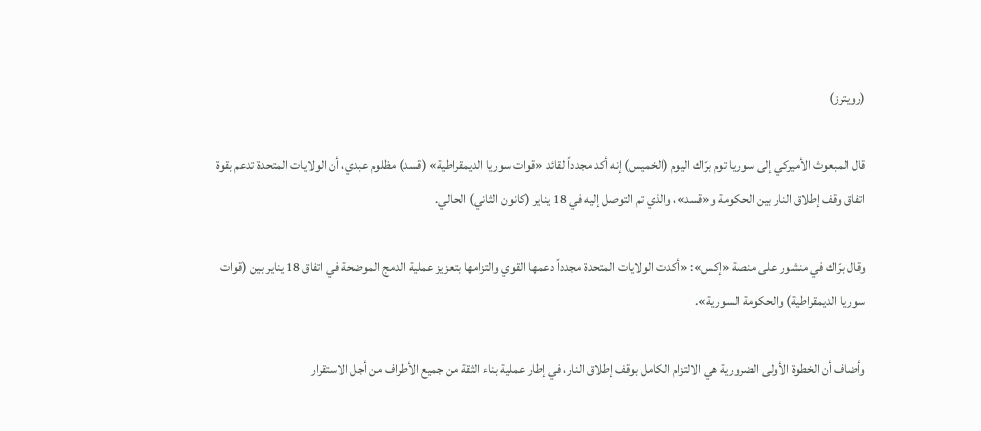(رويترز)

قال المبعوث الأميركي إلى سوريا توم برّاك اليوم (الخميس) إنه أكد مجدداً لقائد «قوات سوريا الديمقراطية» (قسد) مظلوم عبدي، أن الولايات المتحدة تدعم بقوة اتفاق وقف إطلاق النار بين الحكومة و«قسد»، والذي تم التوصل إليه في 18 يناير (كانون الثاني) الحالي.

وقال برّاك في منشور على منصة «إكس»: «أكدت الولايات المتحدة مجدداً دعمها القوي والتزامها بتعزيز عملية الدمج الموضحة في اتفاق 18 يناير بين (قوات سوريا الديمقراطية) والحكومة السورية».

وأضاف أن الخطوة الأولى الضرورية هي الالتزام الكامل بوقف إطلاق النار، في إطار عملية بناء الثقة من جميع الأطراف من أجل الاستقرار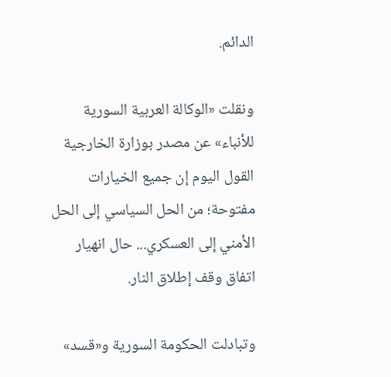الدائم.

ونقلت «الوكالة العربية السورية للأنباء» عن مصدر بوزارة الخارجية القول اليوم إن جميع الخيارات مفتوحة؛ من الحل السياسي إلى الحل الأمني إلى العسكري... حال انهيار اتفاق وقف إطلاق النار.

وتبادلت الحكومة السورية و«قسد»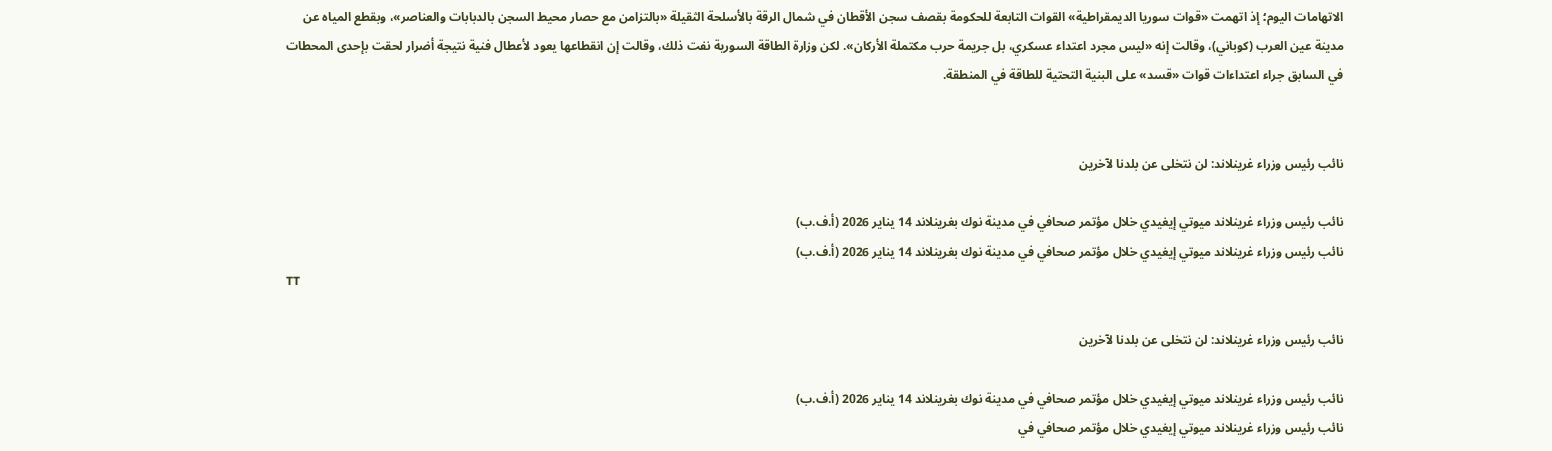الاتهامات اليوم؛ إذ اتهمت «قوات سوريا الديمقراطية» القوات التابعة للحكومة بقصف سجن الأقطان في شمال الرقة بالأسلحة الثقيلة «بالتزامن مع حصار محيط السجن بالدبابات والعناصر»، وبقطع المياه عن مدينة عين العرب (كوباني)، وقالت إنه «ليس مجرد اعتداء عسكري، بل جريمة حرب مكتملة الأركان». لكن وزارة الطاقة السورية نفت ذلك، وقالت إن انقطاعها يعود لأعطال فنية نتيجة أضرار لحقت بإحدى المحطات في السابق جراء اعتداءات قوات «قسد» على البنية التحتية للطاقة في المنطقة.


نائب رئيس وزراء غرينلاند: لن نتخلى عن بلدنا لآخرين

نائب رئيس وزراء غرينلاند ميوتي إيغيدي خلال مؤتمر صحافي في مدينة نوك بغرينلاند 14 يناير 2026 (أ.ف.ب)
نائب رئيس وزراء غرينلاند ميوتي إيغيدي خلال مؤتمر صحافي في مدينة نوك بغرينلاند 14 يناير 2026 (أ.ف.ب)
TT

نائب رئيس وزراء غرينلاند: لن نتخلى عن بلدنا لآخرين

نائب رئيس وزراء غرينلاند ميوتي إيغيدي خلال مؤتمر صحافي في مدينة نوك بغرينلاند 14 يناير 2026 (أ.ف.ب)
نائب رئيس وزراء غرينلاند ميوتي إيغيدي خلال مؤتمر صحافي في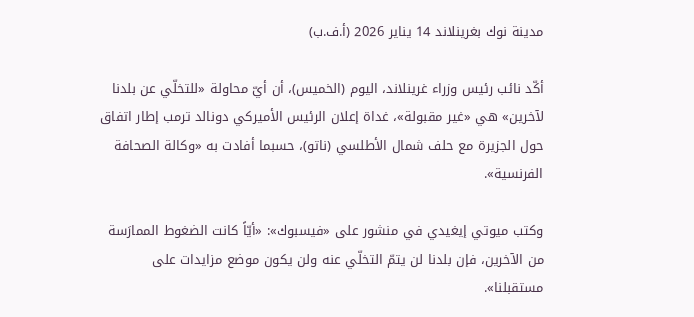مدينة نوك بغرينلاند 14 يناير 2026 (أ.ف.ب)

أكّد نائب رئيس وزراء غرينلاند، اليوم (الخميس)، أن أيّ محاولة «للتخلّي عن بلدنا لآخرين» هي «غير مقبولة»، غداة إعلان الرئيس الأميركي دونالد ترمب إطار اتفاق حول الجزيرة مع حلف شمال الأطلسي (ناتو)، حسبما أفادت به «وكالة الصحافة الفرنسية».

وكتب ميوتي إيغيدي في منشور على «فيسبوك»: «أيّاً كانت الضغوط الممارَسة من الآخرين، فإن بلدنا لن يتمّ التخلّي عنه ولن يكون موضع مزايدات على مستقبلنا».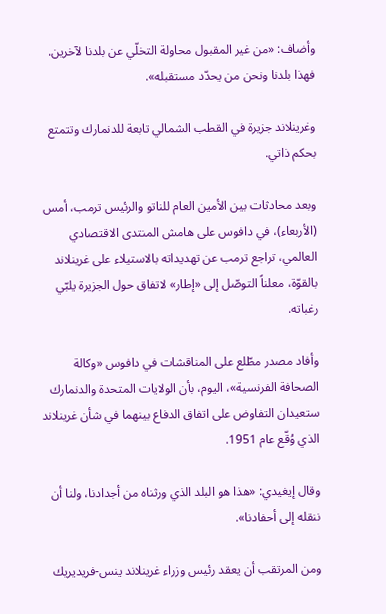وأضاف: «من غير المقبول محاولة التخلّي عن بلدنا لآخرين. فهذا بلدنا ونحن من يحدّد مستقبله».

وغرينلاند جزيرة في القطب الشمالي تابعة للدنمارك وتتمتع بحكم ذاتي.

وبعد محادثات بين الأمين العام للناتو والرئيس ترمب، أمس (الأربعاء)، في دافوس على هامش المنتدى الاقتصادي العالمي، تراجع ترمب عن تهديداته بالاستيلاء على غرينلاند بالقوّة، معلناً التوصّل إلى «إطار» لاتفاق حول الجزيرة يلبّي رغباته.

وأفاد مصدر مطّلع على المناقشات في دافوس «وكالة الصحافة الفرنسية»، اليوم، بأن الولايات المتحدة والدنمارك ستعيدان التفاوض على اتفاق الدفاع بينهما في شأن غرينلاند الذي وُقّع عام 1951.

وقال إيغيدي: «هذا هو البلد الذي ورثناه من أجدادنا، ولنا أن ننقله إلى أحفادنا».

ومن المرتقب أن يعقد رئيس وزراء غرينلاند ينس-فريديريك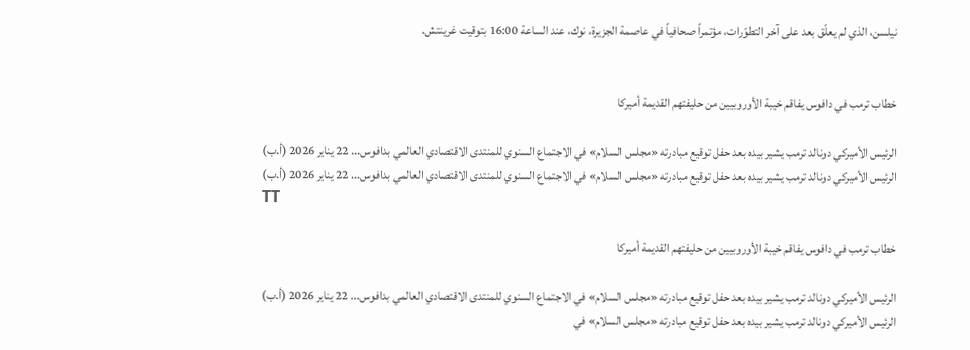نيلسن، الذي لم يعلّق بعد على آخر التطوّرات، مؤتمراً صحافياً في عاصمة الجزيرة، نوك، عند الساعة 16:00 بتوقيت غرينتش.


خطاب ترمب في دافوس يفاقم خيبة الأوروبيين من حليفتهم القديمة أميركا

الرئيس الأميركي دونالد ترمب يشير بيده بعد حفل توقيع مبادرته «مجلس السلام» في الاجتماع السنوي للمنتدى الاقتصادي العالمي بدافوس... 22 يناير 2026 (أ.ب)
الرئيس الأميركي دونالد ترمب يشير بيده بعد حفل توقيع مبادرته «مجلس السلام» في الاجتماع السنوي للمنتدى الاقتصادي العالمي بدافوس... 22 يناير 2026 (أ.ب)
TT

خطاب ترمب في دافوس يفاقم خيبة الأوروبيين من حليفتهم القديمة أميركا

الرئيس الأميركي دونالد ترمب يشير بيده بعد حفل توقيع مبادرته «مجلس السلام» في الاجتماع السنوي للمنتدى الاقتصادي العالمي بدافوس... 22 يناير 2026 (أ.ب)
الرئيس الأميركي دونالد ترمب يشير بيده بعد حفل توقيع مبادرته «مجلس السلام» في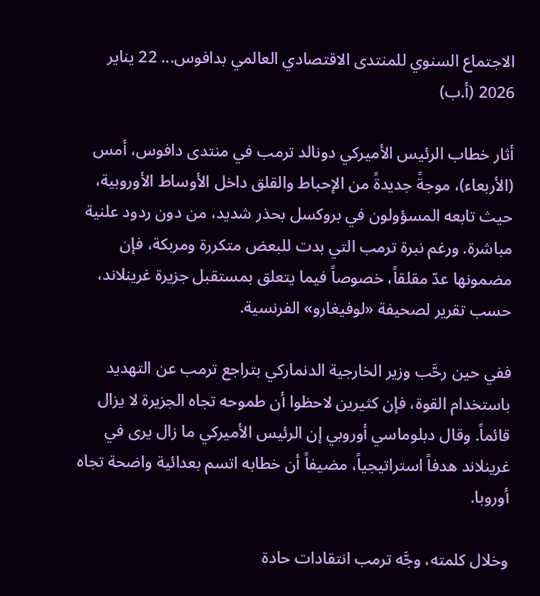الاجتماع السنوي للمنتدى الاقتصادي العالمي بدافوس... 22 يناير 2026 (أ.ب)

أثار خطاب الرئيس الأميركي دونالد ترمب في منتدى دافوس، أمس (الأربعاء)، موجةً جديدةً من الإحباط والقلق داخل الأوساط الأوروبية، حيث تابعه المسؤولون في بروكسل بحذر شديد، من دون ردود علنية مباشرة. ورغم نبرة ترمب التي بدت للبعض متكررة ومربكة، فإن مضمونها عدّ مقلقاً، خصوصاً فيما يتعلق بمستقبل جزيرة غرينلاند، حسب تقرير لصحيفة «لوفيغارو» الفرنسية.

ففي حين رحَّب وزير الخارجية الدنماركي بتراجع ترمب عن التهديد باستخدام القوة، فإن كثيرين لاحظوا أن طموحه تجاه الجزيرة لا يزال قائماً. وقال دبلوماسي أوروبي إن الرئيس الأميركي ما زال يرى في غرينلاند هدفاً استراتيجياً، مضيفاً أن خطابه اتسم بعدائية واضحة تجاه أوروبا.

وخلال كلمته، وجَّه ترمب انتقادات حادة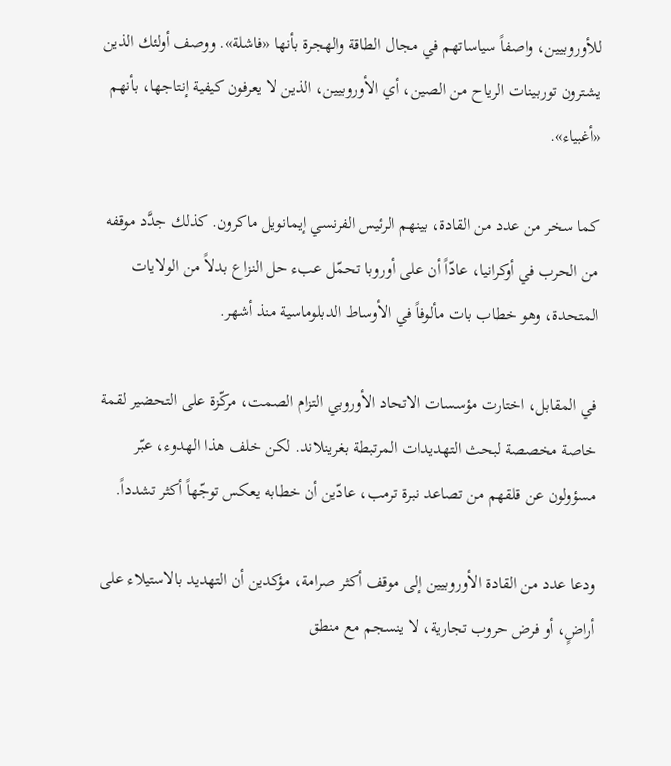للأوروبيين، واصفاً سياساتهم في مجال الطاقة والهجرة بأنها «فاشلة». ووصف أولئك الذين يشترون توربينات الرياح من الصين، أي الأوروبيين، الذين لا يعرفون كيفية إنتاجها، بأنهم «أغبياء».

كما سخر من عدد من القادة، بينهم الرئيس الفرنسي إيمانويل ماكرون. كذلك جدَّد موقفه من الحرب في أوكرانيا، عادّاً أن على أوروبا تحمّل عبء حل النزاع بدلاً من الولايات المتحدة، وهو خطاب بات مألوفاً في الأوساط الدبلوماسية منذ أشهر.

في المقابل، اختارت مؤسسات الاتحاد الأوروبي التزام الصمت، مركّزة على التحضير لقمة خاصة مخصصة لبحث التهديدات المرتبطة بغرينلاند. لكن خلف هذا الهدوء، عبّر مسؤولون عن قلقهم من تصاعد نبرة ترمب، عادّين أن خطابه يعكس توجّهاً أكثر تشدداً.

ودعا عدد من القادة الأوروبيين إلى موقف أكثر صرامة، مؤكدين أن التهديد بالاستيلاء على أراضٍ، أو فرض حروب تجارية، لا ينسجم مع منطق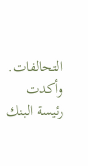التحالفات. وأكدت رئيسة البنك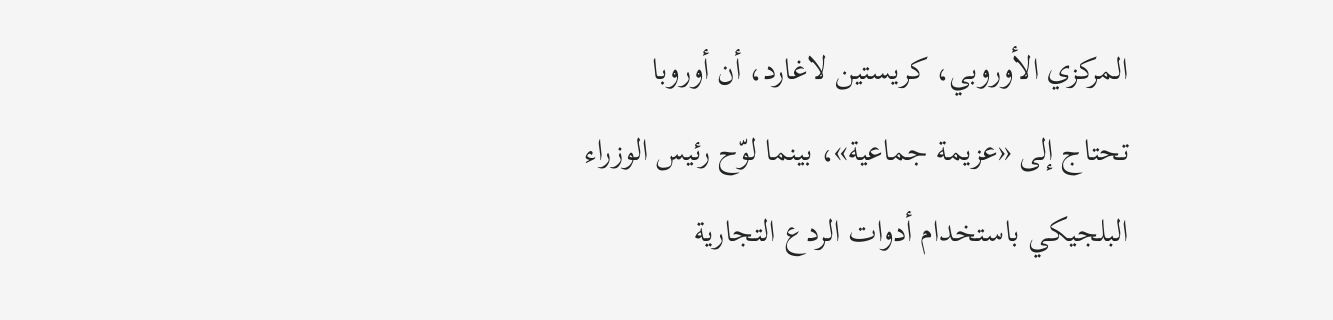المركزي الأوروبي، كريستين لاغارد، أن أوروبا تحتاج إلى «عزيمة جماعية»، بينما لوّح رئيس الوزراء البلجيكي باستخدام أدوات الردع التجارية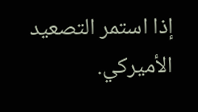إذا استمر التصعيد الأميركي.